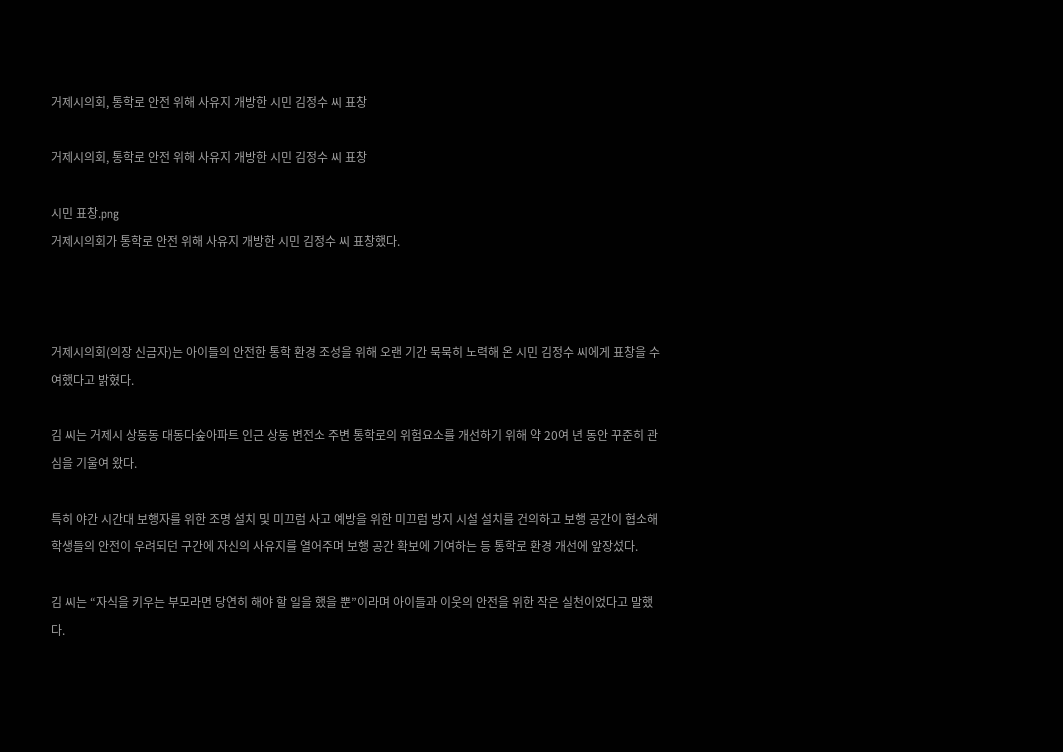거제시의회, 통학로 안전 위해 사유지 개방한 시민 김정수 씨 표창

거제시의회, 통학로 안전 위해 사유지 개방한 시민 김정수 씨 표창

시민 표창.png
거제시의회가 통학로 안전 위해 사유지 개방한 시민 김정수 씨 표창했다.



거제시의회(의장 신금자)는 아이들의 안전한 통학 환경 조성을 위해 오랜 기간 묵묵히 노력해 온 시민 김정수 씨에게 표창을 수여했다고 밝혔다.

김 씨는 거제시 상동동 대동다숲아파트 인근 상동 변전소 주변 통학로의 위험요소를 개선하기 위해 약 20여 년 동안 꾸준히 관심을 기울여 왔다.

특히 야간 시간대 보행자를 위한 조명 설치 및 미끄럼 사고 예방을 위한 미끄럼 방지 시설 설치를 건의하고 보행 공간이 협소해 학생들의 안전이 우려되던 구간에 자신의 사유지를 열어주며 보행 공간 확보에 기여하는 등 통학로 환경 개선에 앞장섰다.

김 씨는 “자식을 키우는 부모라면 당연히 해야 할 일을 했을 뿐”이라며 아이들과 이웃의 안전을 위한 작은 실천이었다고 말했다.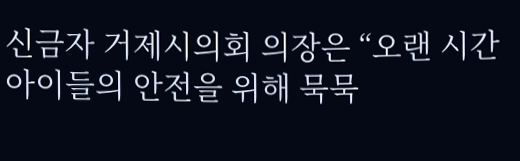신금자 거제시의회 의장은 “오랜 시간 아이들의 안전을 위해 묵묵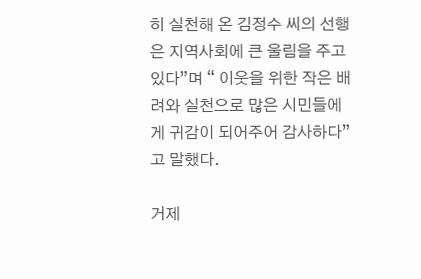히 실천해 온 김정수 씨의 선행은 지역사회에 큰 울림을 주고 있다”며 “ 이웃을 위한 작은 배려와 실천으로 많은 시민들에게 귀감이 되어주어 감사하다”고 말했다.

거제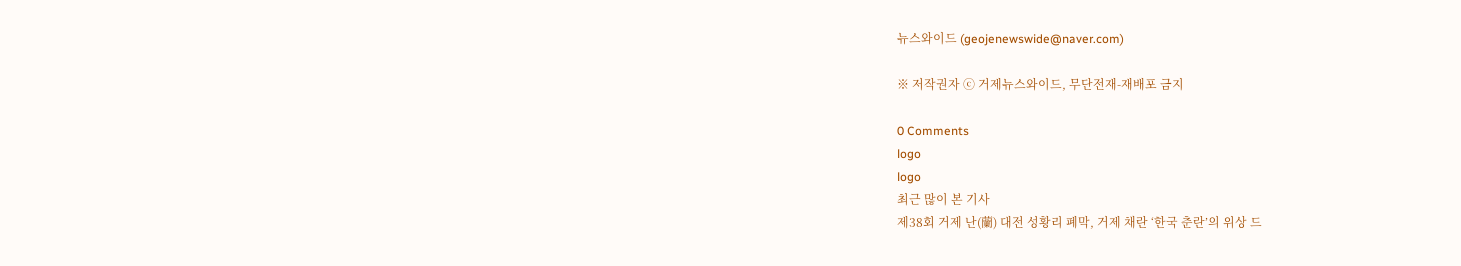뉴스와이드 (geojenewswide@naver.com)

※ 저작권자 ⓒ 거제뉴스와이드, 무단전재-재배포 금지

0 Comments
logo
logo
최근 많이 본 기사
제38회 거제 난(蘭) 대전 성황리 폐막, 거제 채란 ‘한국 춘란’의 위상 드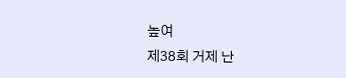높여
제38회 거제 난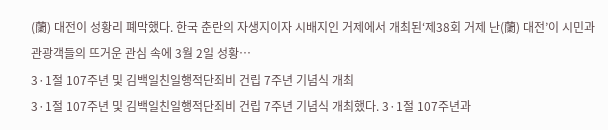(蘭) 대전이 성황리 폐막했다. 한국 춘란의 자생지이자 시배지인 거제에서 개최된‘제38회 거제 난(蘭) 대전’이 시민과 관광객들의 뜨거운 관심 속에 3월 2일 성황…
3·1절 107주년 및 김백일친일행적단죄비 건립 7주년 기념식 개최
3·1절 107주년 및 김백일친일행적단죄비 건립 7주년 기념식 개최했다. 3·1절 107주년과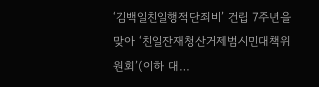‘김백일친일행적단죄비’ 건립 7주년을 맞아 ‘친일잔재청산거제범시민대책위원회’(이하 대…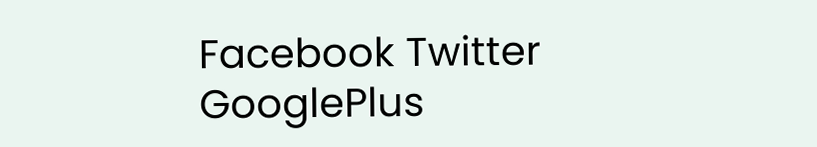Facebook Twitter GooglePlus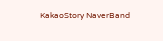KakaoStory NaverBand